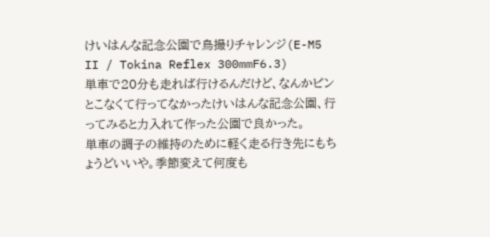けいはんな記念公園で鳥撮りチャレンジ(E-M5 II / Tokina Reflex 300mmF6.3)
単車で20分も走れば行けるんだけど、なんかピンとこなくて行ってなかったけいはんな記念公園、行ってみると力入れて作った公園で良かった。
単車の調子の維持のために軽く走る行き先にもちょうどいいや。季節変えて何度も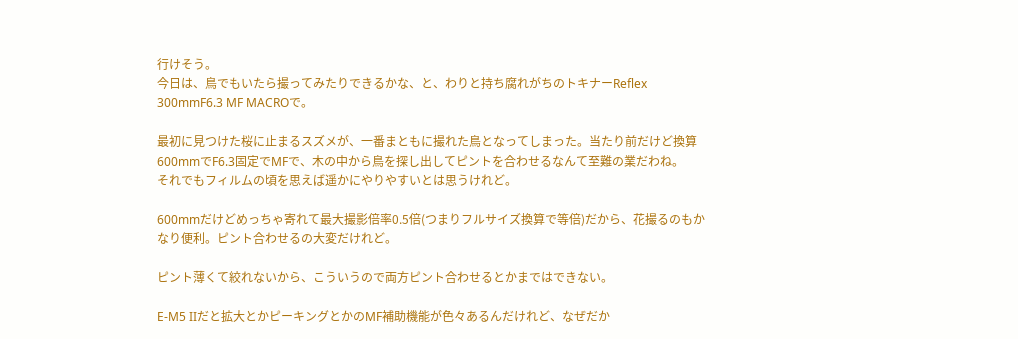行けそう。
今日は、鳥でもいたら撮ってみたりできるかな、と、わりと持ち腐れがちのトキナーReflex 300mmF6.3 MF MACROで。

最初に見つけた桜に止まるスズメが、一番まともに撮れた鳥となってしまった。当たり前だけど換算600mmでF6.3固定でMFで、木の中から鳥を探し出してピントを合わせるなんて至難の業だわね。
それでもフィルムの頃を思えば遥かにやりやすいとは思うけれど。

600mmだけどめっちゃ寄れて最大撮影倍率0.5倍(つまりフルサイズ換算で等倍)だから、花撮るのもかなり便利。ピント合わせるの大変だけれど。

ピント薄くて絞れないから、こういうので両方ピント合わせるとかまではできない。

E-M5 IIだと拡大とかピーキングとかのMF補助機能が色々あるんだけれど、なぜだか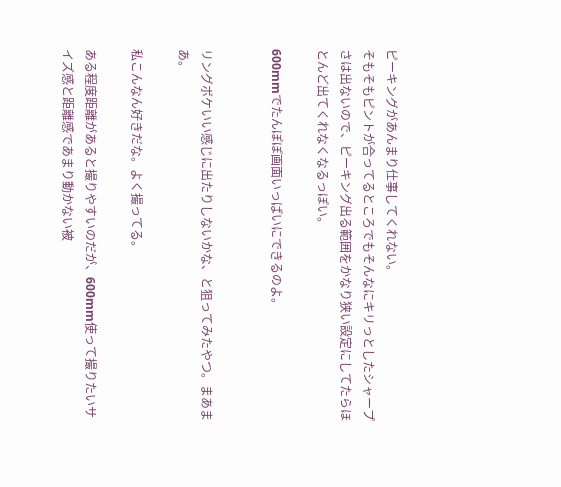ピーキングがあんまり仕事してくれない。
そもそもピントが合ってるところでもそんなにキリっとしたシャープさは出ないので、ピーキング出る範囲をかなり狭い設定にしてたらほとんど出てくれなくなるっぽい。

600mmでたんぽぽ画面いっぱいにできるのよ。


リングボケいい感じに出たりしないかな、と狙ってみたやつ。まあまあ。

私こんなん好きだな。よく撮ってる。

ある程度距離があると撮りやすいのだが、600mm使って撮りたいサイズ感と距離感であまり動かない被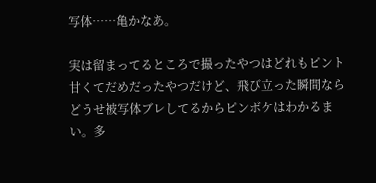写体……亀かなあ。

実は留まってるところで撮ったやつはどれもピント甘くてだめだったやつだけど、飛び立った瞬間ならどうせ被写体ブレしてるからピンボケはわかるまい。多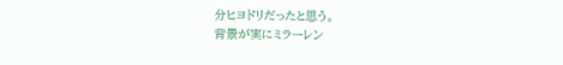分ヒヨドリだったと思う。
背景が実にミラーレン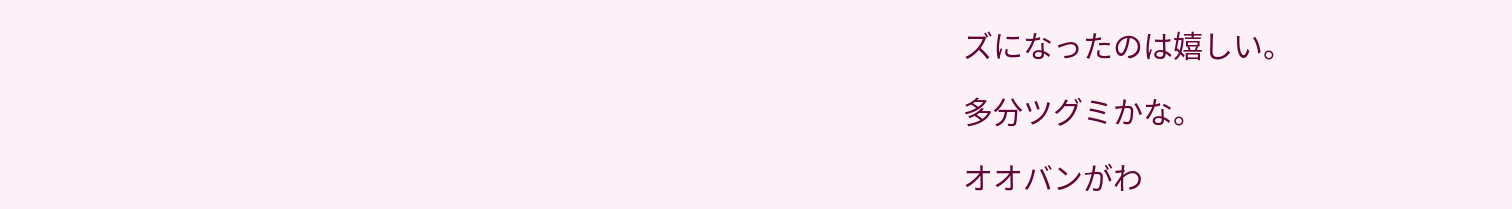ズになったのは嬉しい。

多分ツグミかな。

オオバンがわ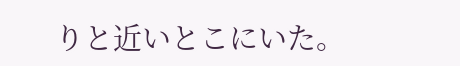りと近いとこにいた。